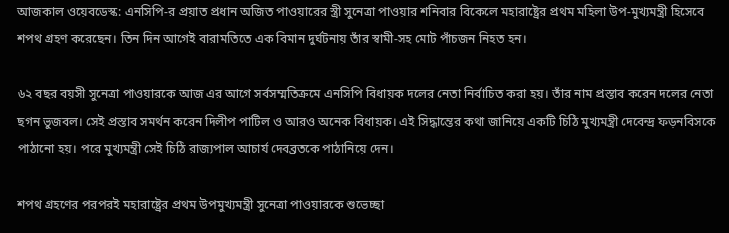আজকাল ওয়েবডেস্ক: এনসিপি-র প্রয়াত প্রধান অজিত পাওয়ারের স্ত্রী সুনেত্রা পাওয়ার শনিবার বিকেলে মহারাষ্ট্রের প্রথম মহিলা উপ-মুখ্যমন্ত্রী হিসেবে শপথ গ্রহণ করেছেন। তিন দিন আগেই বারামতিতে এক বিমান দুর্ঘটনায় তাঁর স্বামী-সহ মোট পাঁচজন নিহত হন।

৬২ বছর বয়সী সুনেত্রা পাওয়ারকে আজ এর আগে সর্বসম্মতিক্রমে এনসিপি বিধায়ক দলের নেতা নির্বাচিত করা হয়। তাঁর নাম প্রস্তাব করেন দলের নেতা ছগন ভুজবল। সেই প্রস্তাব সমর্থন করেন দিলীপ পাটিল ও আরও অনেক বিধায়ক। এই সিদ্ধান্তের কথা জানিয়ে একটি চিঠি মুখ্যমন্ত্রী দেবেন্দ্র ফড়নবিসকে পাঠানো হয়। পরে মুখ্যমন্ত্রী সেই চিঠি রাজ্যপাল আচার্য দেবব্রতকে পাঠানিয়ে দেন।

শপথ গ্রহণের পরপরই মহারাষ্ট্রের প্রথম উপমুখ্যমন্ত্রী সুনেত্রা পাওয়ারকে শুভেচ্ছা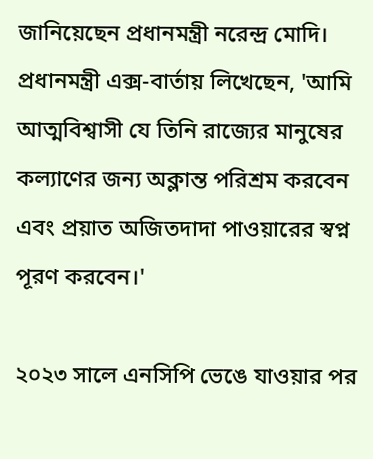জানিয়েছেন প্রধানমন্ত্রী নরেন্দ্র মোদি। প্রধানমন্ত্রী এক্স-বার্তায় লিখেছেন, 'আমি আত্মবিশ্বাসী যে তিনি রাজ্যের মানুষের কল্যাণের জন্য অক্লান্ত পরিশ্রম করবেন এবং প্রয়াত অজিতদাদা পাওয়ারের স্বপ্ন পূরণ করবেন।'

২০২৩ সালে এনসিপি ভেঙে যাওয়ার পর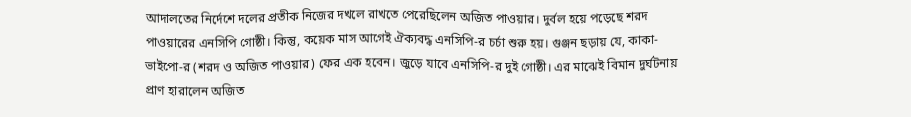আদালতের নির্দেশে দলের প্রতীক নিজের দখলে রাখতে পেরেছিলেন অজিত পাওয়ার। দুর্বল হয়ে পড়েছে শরদ পাওয়ারের এনসিপি গোষ্ঠী। কিন্তু, কয়েক মাস আগেই ঐক্যবদ্ধ এনসিপি-র চর্চা শুরু হয়। গুঞ্জন ছড়ায় যে, কাকা-ভাইপো-র (শরদ ও অজিত পাওয়ার) ফের এক হবেন। জুড়ে যাবে এনসিপি-র দুই গোষ্ঠী। এর মাঝেই বিমান দুর্ঘটনায় প্রাণ হারালেন অজিত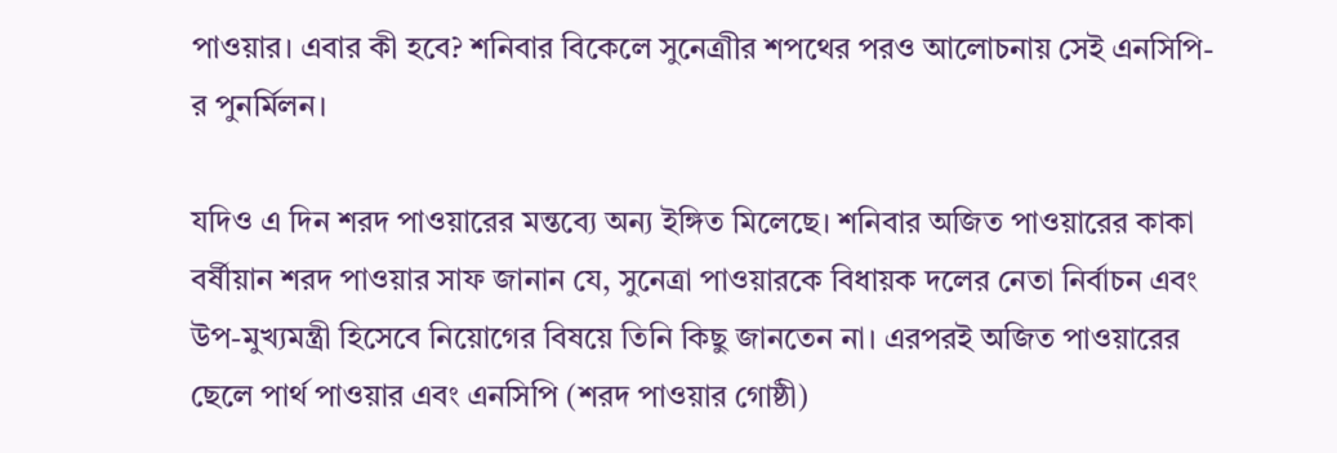পাওয়ার। এবার কী হবে? শনিবার বিকেলে সুনেত্রাীর শপথের পরও আলোচনায় সেই এনসিপি-র পুনর্মিলন।

যদিও এ দিন শরদ পাওয়ারের মন্তব্যে অন্য ইঙ্গিত মিলেছে। শনিবার অজিত পাওয়ারের কাকা বর্ষীয়ান শরদ পাওয়ার সাফ জানান যে, সুনেত্রা পাওয়ারকে বিধায়ক দলের নেতা নির্বাচন এবং উপ-মুখ্যমন্ত্রী হিসেবে নিয়োগের বিষয়ে তিনি কিছু জানতেন না। এরপরই অজিত পাওয়ারের ছেলে পার্থ পাওয়ার এবং এনসিপি (শরদ পাওয়ার গোষ্ঠী)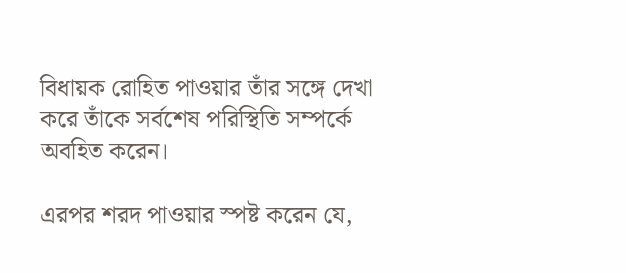বিধায়ক রোহিত পাওয়ার তাঁর সঙ্গে দেখা করে তাঁকে সর্বশেষ পরিস্থিতি সম্পর্কে অবহিত করেন।

এরপর শরদ পাওয়ার স্পষ্ট করেন যে,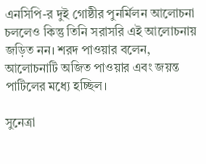এনসিপি-র দুই গোষ্ঠীর পুনর্মিলন আলোচনা চললেও কিন্তু তিনি সরাসরি এই আলোচনায় জড়িত নন। শরদ পাওয়ার বলেন, আলোচনাটি অজিত পাওয়ার এবং জয়ন্ত পাটিলের মধ্যে হচ্ছিল।

সুনেত্রা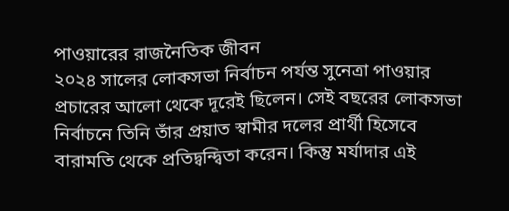পাওয়ারের রাজনৈতিক জীবন
২০২৪ সালের লোকসভা নির্বাচন পর্যন্ত সুনেত্রা পাওয়ার প্রচারের আলো থেকে দূরেই ছিলেন। সেই বছরের লোকসভা নির্বাচনে তিনি তাঁর প্রয়াত স্বামীর দলের প্রার্থী হিসেবে বারামতি থেকে প্রতিদ্বন্দ্বিতা করেন। কিন্তু মর্যাদার এই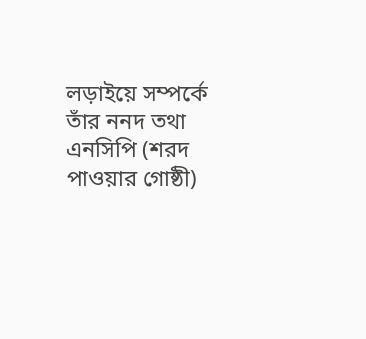লড়াইয়ে সম্পর্কে তাঁর ননদ তথা এনসিপি (শরদ পাওয়ার গোষ্ঠী)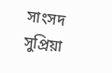সাংসদ সুপ্রিয়া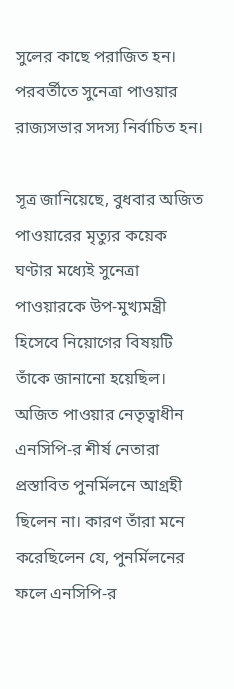সুলের কাছে পরাজিত হন। পরবর্তীতে সুনেত্রা পাওয়ার রাজ্যসভার সদস্য নির্বাচিত হন।

সূত্র জানিয়েছে, বুধবার অজিত পাওয়ারের মৃত্যুর কয়েক ঘণ্টার মধ্যেই সুনেত্রা পাওয়ারকে উপ-মুখ্যমন্ত্রী হিসেবে নিয়োগের বিষয়টি তাঁকে জানানো হয়েছিল। অজিত পাওয়ার নেতৃত্বাধীন এনসিপি-র শীর্ষ নেতারা প্রস্তাবিত পুনর্মিলনে আগ্রহী ছিলেন না। কারণ তাঁরা মনে করেছিলেন যে, পুনর্মিলনের ফলে এনসিপি-র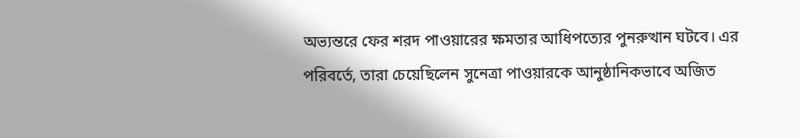অভ্যন্তরে ফের শরদ পাওয়ারের ক্ষমতার আধিপত্যের পুনরুত্থান ঘটবে। এর পরিবর্তে, তারা চেয়েছিলেন সুনেত্রা পাওয়ারকে আনুষ্ঠানিকভাবে অজিত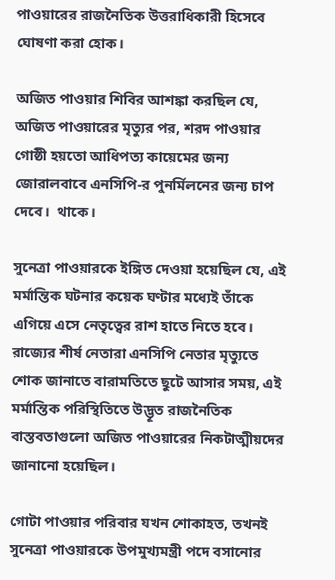পাওয়ারের রাজনৈতিক উত্তরাধিকারী হিসেবে ঘোষণা করা হোক।

অজিত পাওয়ার শিবির আশঙ্কা করছিল যে, অজিত পাওয়ারের মৃত্যুর পর, শরদ পাওয়ার গোষ্ঠী হয়তো আধিপত্য কায়েমের জন্য জোরালবাবে এনসিপি-র পুনর্মিলনের জন্য চাপ দেবে।  থাকে।

সুনেত্রা পাওয়ারকে ইঙ্গিত দেওয়া হয়েছিল যে, এই মর্মান্তিক ঘটনার কয়েক ঘণ্টার মধ্যেই তাঁকে এগিয়ে এসে নেতৃত্বের রাশ হাতে নিতে হবে। রাজ্যের শীর্ষ নেতারা এনসিপি নেতার মৃত্যুতে শোক জানাতে বারামতিতে ছুটে আসার সময়, এই মর্মান্তিক পরিস্থিতিতে উদ্ভূত রাজনৈতিক বাস্তবতাগুলো অজিত পাওয়ারের নিকটাত্মীয়দের জানানো হয়েছিল।

গোটা পাওয়ার পরিবার যখন শোকাহত, তখনই সুনেত্রা পাওয়ারকে উপমুখ্যমন্ত্রী পদে বসানোর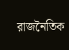রাজনৈতিক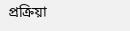প্রক্রিয়া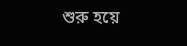শুরু হয়ে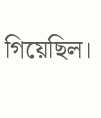গিয়েছিল।